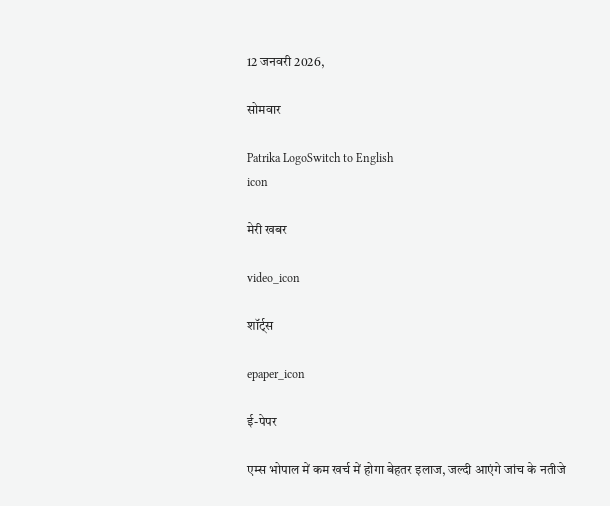12 जनवरी 2026,

सोमवार

Patrika LogoSwitch to English
icon

मेरी खबर

video_icon

शॉर्ट्स

epaper_icon

ई-पेपर

एम्स भोपाल में कम खर्च में होगा बेहतर इलाज, जल्दी आएंगे जांच के नतीजे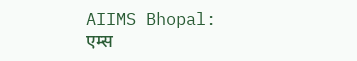AIIMS Bhopal: एम्स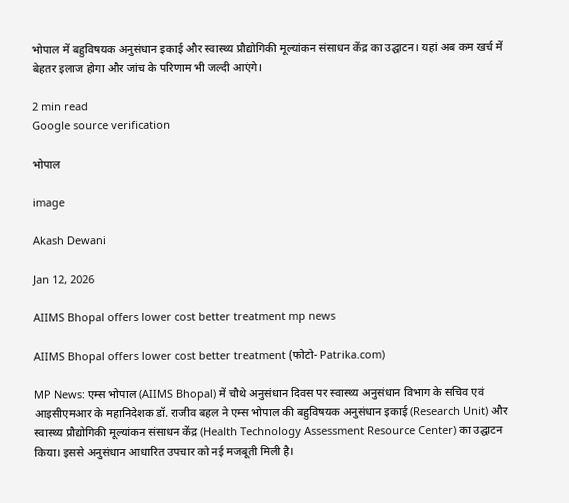भोपाल में बहुविषयक अनुसंधान इकाई और स्वास्थ्य प्रौद्योगिकी मूल्यांकन संसाधन केंद्र का उद्घाटन। यहां अब कम खर्च में बेहतर इलाज होगा और जांच के परिणाम भी जल्दी आएंगे।

2 min read
Google source verification

भोपाल

image

Akash Dewani

Jan 12, 2026

AIIMS Bhopal offers lower cost better treatment mp news

AIIMS Bhopal offers lower cost better treatment (फोटो- Patrika.com)

MP News: एम्स भोपाल (AIIMS Bhopal) में चौथे अनुसंधान दिवस पर स्वास्थ्य अनुसंधान विभाग के सचिव एवं आइसीएमआर के महानिदेशक डॉ. राजीव बहल ने एम्स भोपाल की बहुविषयक अनुसंधान इकाई (Research Unit) और स्वास्थ्य प्रौद्योगिकी मूल्यांकन संसाधन केंद्र (Health Technology Assessment Resource Center) का उद्घाटन किया। इससे अनुसंधान आधारित उपचार को नई मजबूती मिली है।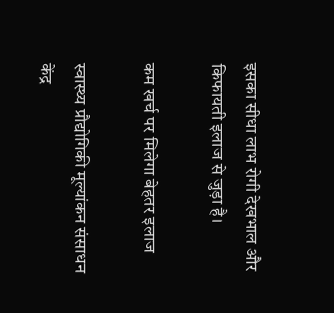इसका सीधा लाभ रोगी देखभाल और किफायती इलाज से जुड़ा है।

कम खर्च पर मिलेगा बेहतर इलाज

स्वास्थ्य प्रौद्योगिकी मूल्यांकन संसाधन केंद्र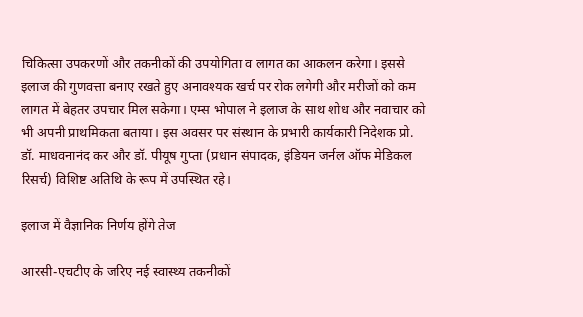चिकित्सा उपकरणों और तकनीकों की उपयोगिता व लागत का आकलन करेगा। इससे इलाज की गुणवत्ता बनाए रखते हुए अनावश्यक खर्च पर रोक लगेगी और मरीजों को कम लागत में बेहतर उपचार मिल सकेगा। एम्स भोपाल ने इलाज के साथ शोध और नवाचार को भी अपनी प्राथमिकता बताया। इस अवसर पर संस्थान के प्रभारी कार्यकारी निदेशक प्रो. डॉ. माधवनानंद कर और डॉ. पीयूष गुप्ता (प्रधान संपादक, इंडियन जर्नल ऑफ मेडिकल रिसर्च) विशिष्ट अतिथि के रूप में उपस्थित रहे।

इलाज में वैज्ञानिक निर्णय होंगे तेज

आरसी-एचटीए के जरिए नई स्वास्थ्य तकनीकों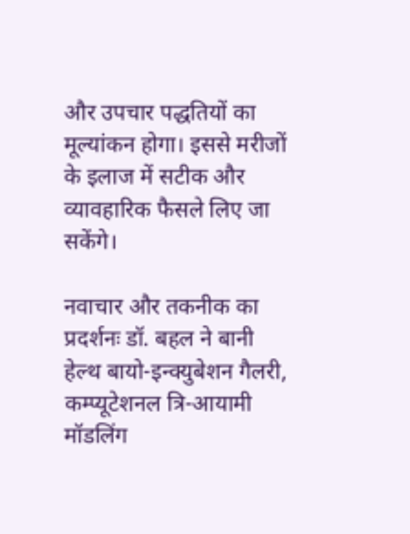और उपचार पद्धतियों का मूल्यांकन होगा। इससे मरीजों के इलाज में सटीक और व्यावहारिक फैसले लिए जा सकेंगे।

नवाचार और तकनीक का प्रदर्शनः डॉ. बहल ने बानी हेल्थ बायो-इन्क्युबेशन गैलरी, कम्प्यूटेशनल त्रि-आयामी मॉडलिंग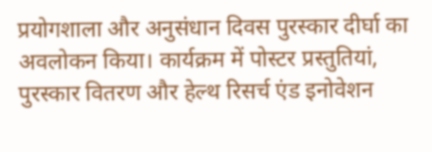प्रयोगशाला और अनुसंधान दिवस पुरस्कार दीर्घा का अवलोकन किया। कार्यक्रम में पोस्टर प्रस्तुतियां, पुरस्कार वितरण और हेल्थ रिसर्च एंड इनोवेशन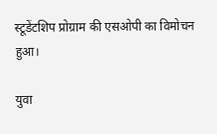स्टूडेंटशिप प्रोग्राम की एसओपी का विमोचन हुआ।

युवा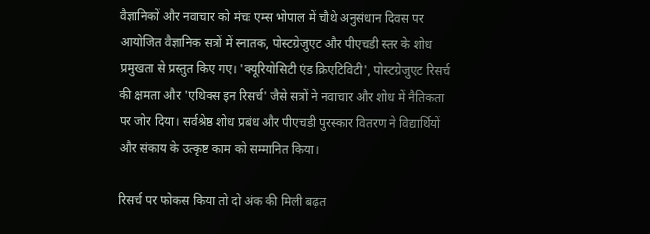वैज्ञानिकों और नवाचार को मंचः एम्स भोपाल में चौथे अनुसंधान दिवस पर आयोजित वैज्ञानिक सत्रों में स्नातक, पोस्टग्रेजुएट और पीएचडी स्तर के शोध प्रमुखता से प्रस्तुत किए गए। 'क्यूरियोसिटी एंड क्रिएटिविटी', पोस्टग्रेजुएट रिसर्च की क्षमता और 'एथिक्स इन रिसर्च' जैसे सत्रों ने नवाचार और शोध में नैतिकता पर जोर दिया। सर्वश्रेष्ठ शोध प्रबंध और पीएचडी पुरस्कार वितरण ने विद्यार्थियों और संकाय के उत्कृष्ट काम को सम्मानित किया।

रिसर्च पर फोकस किया तो दो अंक की मिली बढ़त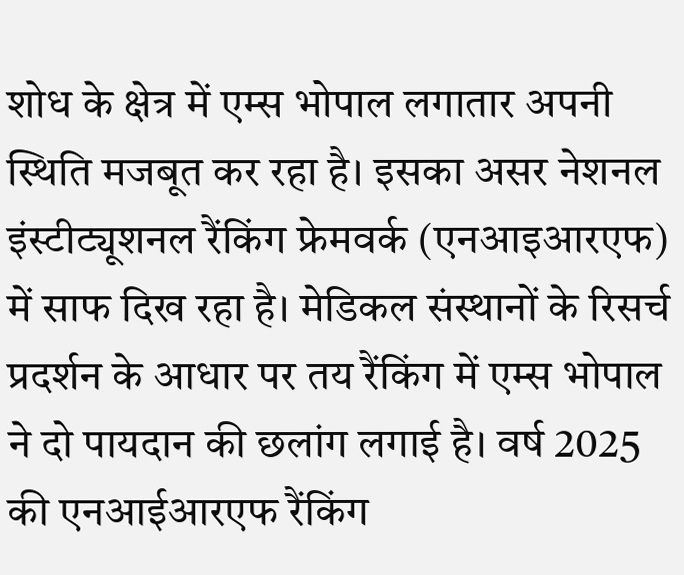शोध के क्षेत्र में एम्स भोपाल लगातार अपनी स्थिति मजबूत कर रहा है। इसका असर नेशनल इंस्टीट्यूशनल रैंकिंग फ्रेमवर्क (एनआइआरएफ) में साफ दिख रहा है। मेडिकल संस्थानों के रिसर्च प्रदर्शन के आधार पर तय रैंकिंग में एम्स भोपाल ने दो पायदान की छलांग लगाई है। वर्ष 2025 की एनआईआरएफ रैंकिंग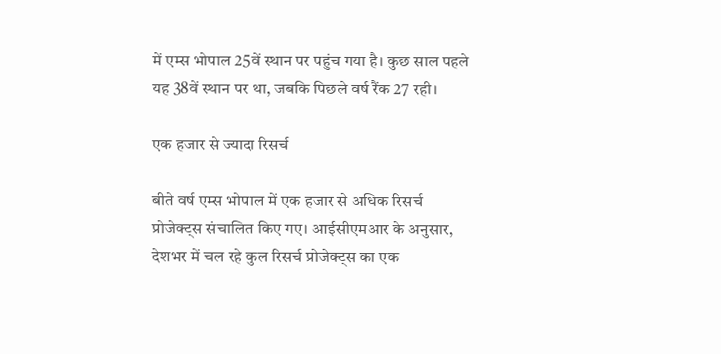में एम्स भोपाल 25वें स्थान पर पहुंच गया है। कुछ साल पहले यह 38वें स्थान पर था, जबकि पिछले वर्ष रैंक 27 रही।

एक हजार से ज्यादा रिसर्च

बीते वर्ष एम्स भोपाल में एक हजार से अधिक रिसर्च प्रोजेक्ट्स संचालित किए गए। आईसीएमआर के अनुसार, देशभर में चल रहे कुल रिसर्च प्रोजेक्ट्स का एक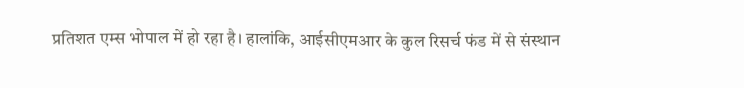प्रतिशत एम्स भोपाल में हो रहा है। हालांकि, आईसीएमआर के कुल रिसर्च फंड में से संस्थान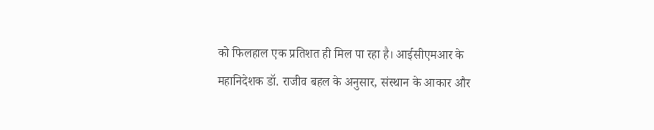को फिलहाल एक प्रतिशत ही मिल पा रहा है। आईसीएमआर के महानिदेशक डॉ. राजीव बहल के अनुसार, संस्थान के आकार और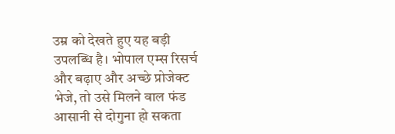उम्र को देखते हुए यह बड़ी उपलब्धि है। भोपाल एम्स रिसर्च और बढ़ाए और अच्छे प्रोजेक्ट भेजे, तो उसे मिलने वाल फंड आसानी से दोगुना हो सकता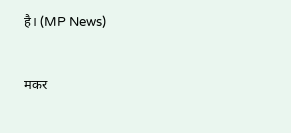है। (MP News)


मकर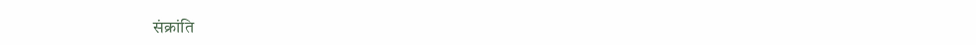संक्रांति